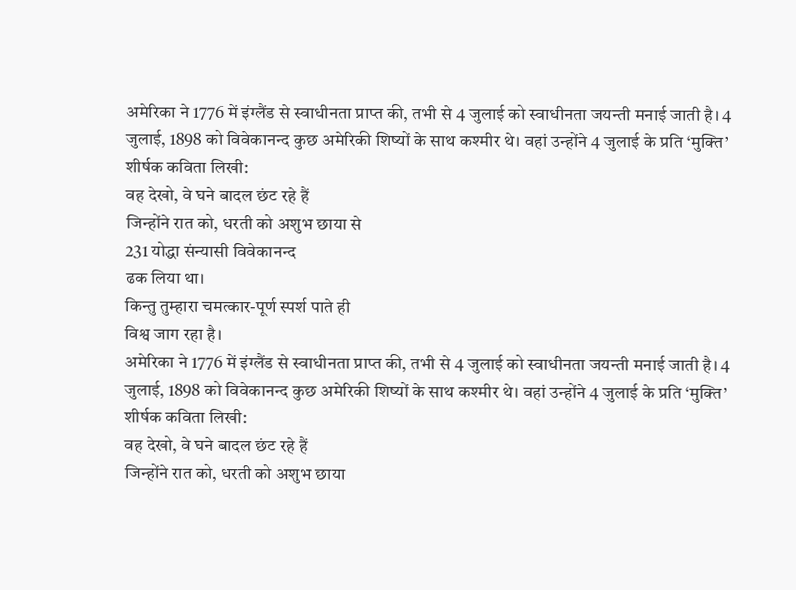अमेरिका ने 1776 में इंग्लैंड से स्वाधीनता प्राप्त की, तभी से 4 जुलाई को स्वाधीनता जयन्ती मनाई जाती है। 4 जुलाई, 1898 को विवेकानन्द कुछ अमेरिकी शिष्यों के साथ कश्मीर थे। वहां उन्होंने 4 जुलाई के प्रति ‘मुक्ति’ शीर्षक कविता लिखी:
वह देखो, वे घने बादल छंट रहे हैं
जिन्होंने रात को, धरती को अशुभ छाया से
231 योद्धा संन्यासी विवेकानन्द
ढक लिया था।
किन्तु तुम्हारा चमत्कार-पूर्ण स्पर्श पाते ही
विश्व जाग रहा है।
अमेरिका ने 1776 में इंग्लैंड से स्वाधीनता प्राप्त की, तभी से 4 जुलाई को स्वाधीनता जयन्ती मनाई जाती है। 4 जुलाई, 1898 को विवेकानन्द कुछ अमेरिकी शिष्यों के साथ कश्मीर थे। वहां उन्होंने 4 जुलाई के प्रति ‘मुक्ति’ शीर्षक कविता लिखी:
वह देखो, वे घने बादल छंट रहे हैं
जिन्होंने रात को, धरती को अशुभ छाया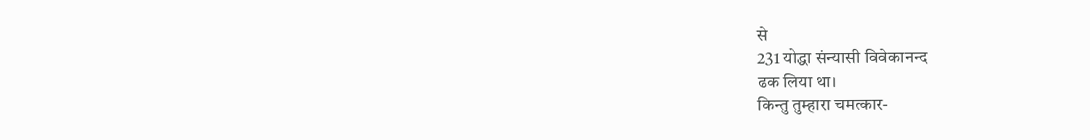से
231 योद्धा संन्यासी विवेकानन्द
ढक लिया था।
किन्तु तुम्हारा चमत्कार-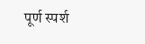पूर्ण स्पर्श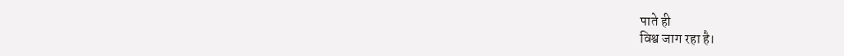पाते ही
विश्व जाग रहा है।